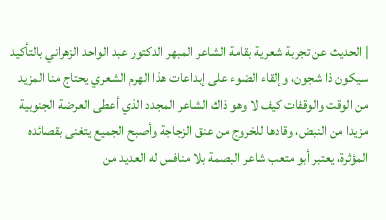| الحديث عن تجربة شعرية بقامة الشاعر المبهر الدكتور عبد الواحد الزهراني بالتأكيد سيكون ذا شجون، وإلقاء الضوء على إبداعات هذا الهرم الشعري يحتاج منا المزيد من الوقت والوقفات كيف لا وهو ذاك الشاعر المجدد الذي أعطى العرضة الجنوبية مزيدا من النبض، وقادها للخروج من عنق الزجاجة وأصبح الجميع يتغنى بقصائده المؤثرة، يعتبر أبو متعب شاعر البصمة بلا منافس له العديد من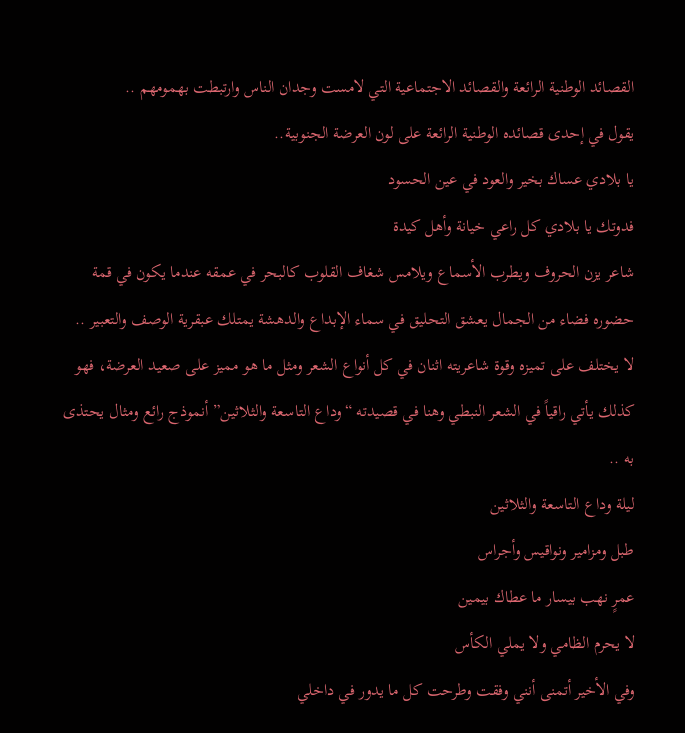القصائد الوطنية الرائعة والقصائد الاجتماعية التي لامست وجدان الناس وارتبطت بهمومهم ..
يقول في إحدى قصائده الوطنية الرائعة على لون العرضة الجنوبية..
يا بلادي عساك بخير والعود في عين الحسود
فدوتك يا بلادي كل راعي خيانة وأهل كيدة
شاعر يزن الحروف ويطرب الأسماع ويلامس شغاف القلوب كالبحر في عمقه عندما يكون في قمة حضوره فضاء من الجمال يعشق التحليق في سماء الإبداع والدهشة يمتلك عبقرية الوصف والتعبير ..
لا يختلف على تميزه وقوة شاعريته اثنان في كل أنواع الشعر ومثل ما هو مميز على صعيد العرضة، فهو كذلك يأتي راقياً في الشعر النبطي وهنا في قصيدته “وداع التاسعة والثلاثين” أنموذج رائع ومثال يحتذى به ..
ليلة وداع التاسعة والثلاثين
طبل ومزامير ونواقيس وأجراس
عمرٍ نهب بيسار ما عطاك بيمين
لا يحرم الظامي ولا يملي الكأس
وفي الأخير أتمنى أنني وفقت وطرحت كل ما يدور في داخلي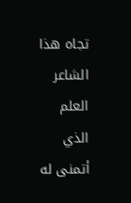تجاه هذا الشاعر العلم الذي أتمنى له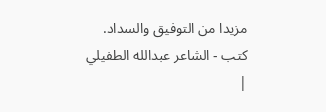مزيدا من التوفيق والسداد.
كتب - الشاعر عبدالله الطفيلي
|